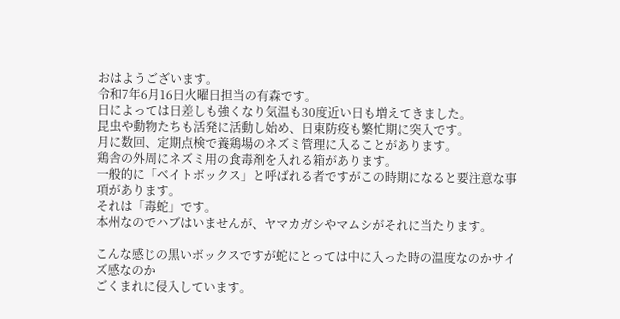おはようございます。
令和7年6月16日火曜日担当の有森です。
日によっては日差しも強くなり気温も30度近い日も増えてきました。
昆虫や動物たちも活発に活動し始め、日東防疫も繁忙期に突入です。
月に数回、定期点検で養鶏場のネズミ管理に入ることがあります。
鶏舎の外周にネズミ用の食毒剤を入れる箱があります。
一般的に「ベイトボックス」と呼ばれる者ですがこの時期になると要注意な事項があります。
それは「毒蛇」です。
本州なのでハブはいませんが、ヤマカガシやマムシがそれに当たります。

こんな感じの黒いボックスですが蛇にとっては中に入った時の温度なのかサイズ感なのか
ごくまれに侵入しています。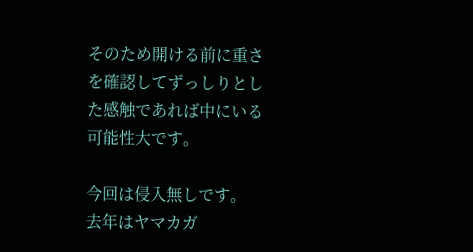そのため開ける前に重さを確認してずっしりとした感触であれば中にいる可能性大です。

今回は侵入無しです。
去年はヤマカガ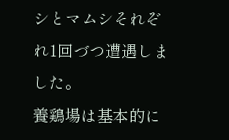シとマムシそれぞれ1回づつ遭遇しました。
養鶏場は基本的に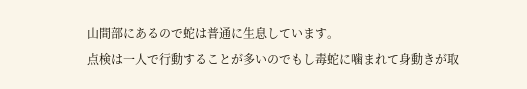山間部にあるので蛇は普通に生息しています。
点検は一人で行動することが多いのでもし毒蛇に噛まれて身動きが取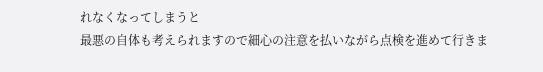れなくなってしまうと
最悪の自体も考えられますので細心の注意を払いながら点検を進めて行きま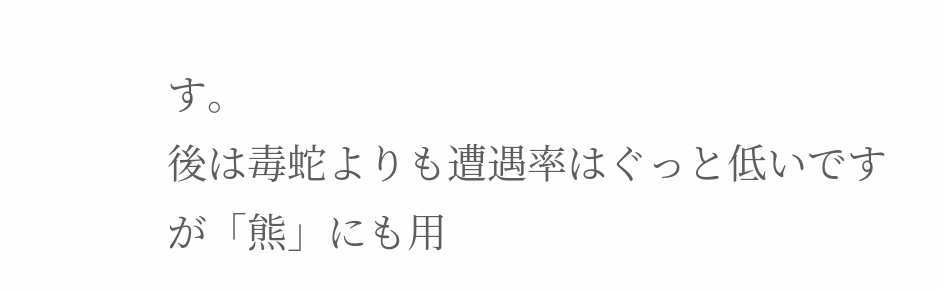す。
後は毒蛇よりも遭遇率はぐっと低いですが「熊」にも用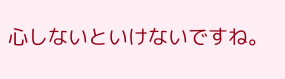心しないといけないですね。